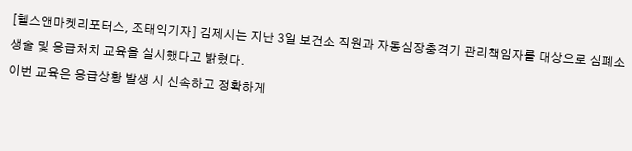[헬스앤마켓리포터스, 조태익기자] 김제시는 지난 3일 보건소 직원과 자동심장충격기 관리책임자를 대상으로 심폐소생술 및 응급처치 교육을 실시했다고 밝혔다.
이번 교육은 응급상황 발생 시 신속하고 정확하게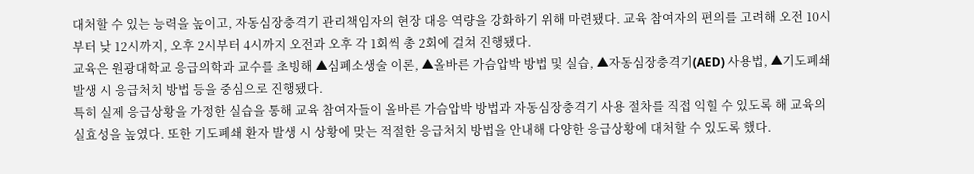대처할 수 있는 능력을 높이고, 자동심장충격기 관리책임자의 현장 대응 역량을 강화하기 위해 마련됐다. 교육 참여자의 편의를 고려해 오전 10시부터 낮 12시까지, 오후 2시부터 4시까지 오전과 오후 각 1회씩 총 2회에 걸쳐 진행됐다.
교육은 원광대학교 응급의학과 교수를 초빙해 ▲심폐소생술 이론, ▲올바른 가슴압박 방법 및 실습, ▲자동심장충격기(AED) 사용법, ▲기도폐쇄 발생 시 응급처치 방법 등을 중심으로 진행됐다.
특히 실제 응급상황을 가정한 실습을 통해 교육 참여자들이 올바른 가슴압박 방법과 자동심장충격기 사용 절차를 직접 익힐 수 있도록 해 교육의 실효성을 높였다. 또한 기도폐쇄 환자 발생 시 상황에 맞는 적절한 응급처치 방법을 안내해 다양한 응급상황에 대처할 수 있도록 했다.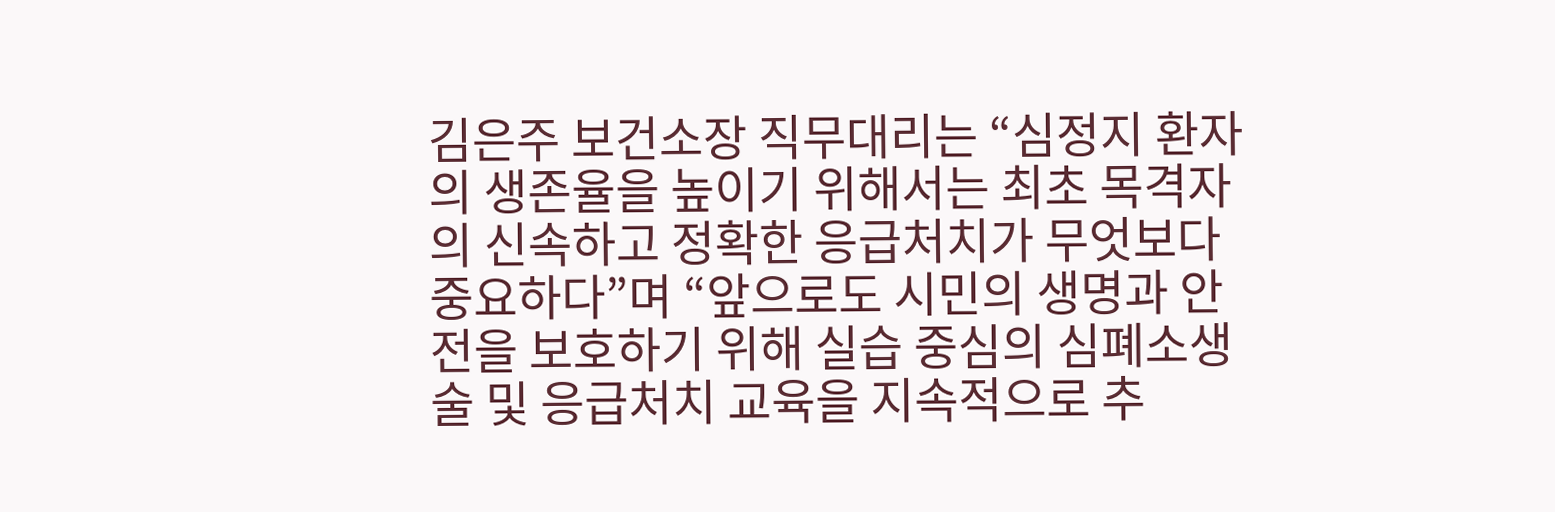김은주 보건소장 직무대리는 “심정지 환자의 생존율을 높이기 위해서는 최초 목격자의 신속하고 정확한 응급처치가 무엇보다 중요하다”며 “앞으로도 시민의 생명과 안전을 보호하기 위해 실습 중심의 심폐소생술 및 응급처치 교육을 지속적으로 추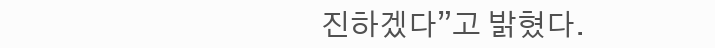진하겠다”고 밝혔다.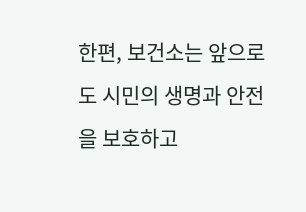한편, 보건소는 앞으로도 시민의 생명과 안전을 보호하고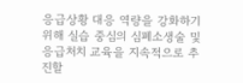응급상황 대응 역량을 강화하기 위해 실습 중심의 심폐소생술 및 응급처치 교육을 지속적으로 추진할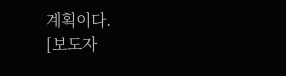계획이다.
[보도자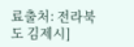료출처: 전라북도 김제시]